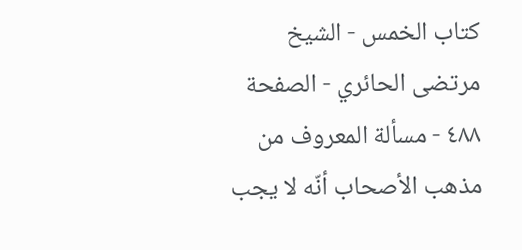كتاب الخمس - الشيخ مرتضى الحائري - الصفحة ٤٨٨ - مسألة المعروف من مذهب الأصحاب أنّه لا يجب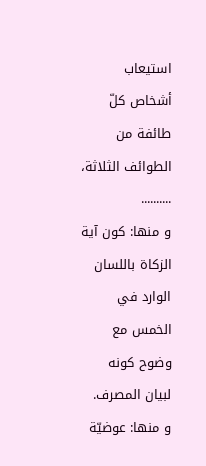استيعاب أشخاص كلّ طائفة من الطوائف الثلاثة،
..........
و منها: كون آية الزكاة باللسان الوارد في الخمس مع وضوح كونه لبيان المصرف.
و منها: عوضيّة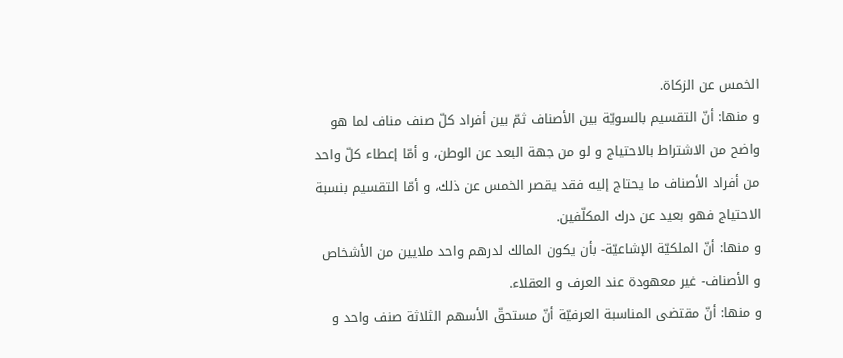الخمس عن الزكاة.
و منها: أنّ التقسيم بالسويّة بين الأصناف ثمّ بين أفراد كلّ صنف مناف لما هو واضح من الاشتراط بالاحتياج و لو من جهة البعد عن الوطن، و أمّا إعطاء كلّ واحد من أفراد الأصناف ما يحتاج إليه فقد يقصر الخمس عن ذلك، و أمّا التقسيم بنسبة الاحتياج فهو بعيد عن درك المكلّفين.
و منها: أنّ الملكيّة الإشاعيّة- بأن يكون المالك لدرهم واحد ملايين من الأشخاص و الأصناف- غير معهودة عند العرف و العقلاء.
و منها: أنّ مقتضى المناسبة العرفيّة أنّ مستحقّ الأسهم الثلاثة صنف واحد و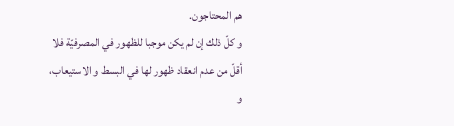هم المحتاجون.
و كلّ ذلك إن لم يكن موجبا للظهور في المصرفيّة فلا أقلّ من عدم انعقاد ظهور لها في البسط و الاستيعاب، و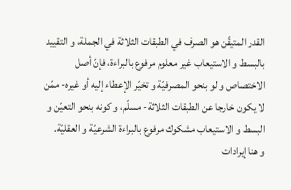القدر المتيقّن هو الصرف في الطبقات الثلاثة في الجملة، و التقييد بالبسط و الاستيعاب غير معلوم مرفوع بالبراءة، فإنّ أصل الاختصاص و لو بنحو المصرفيّة و تخيّر الإعطاء إليه أو غيره- ممّن لا يكون خارجا عن الطبقات الثلاثة- مسلّم، و كونه بنحو التعيّن و البسط و الاستيعاب مشكوك مرفوع بالبراءة الشرعيّة و العقليّة.
و هنا إيرادات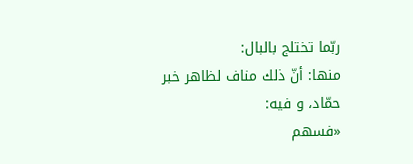ربّما تختلج بالبال:
منها: أنّ ذلك مناف لظاهر خبر حمّاد، و فيه:
«فسهم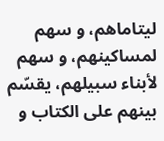ليتاماهم، و سهم لمساكينهم، و سهم لأبناء سبيلهم، يقسّم بينهم على الكتاب و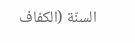السنّة (الكفاف